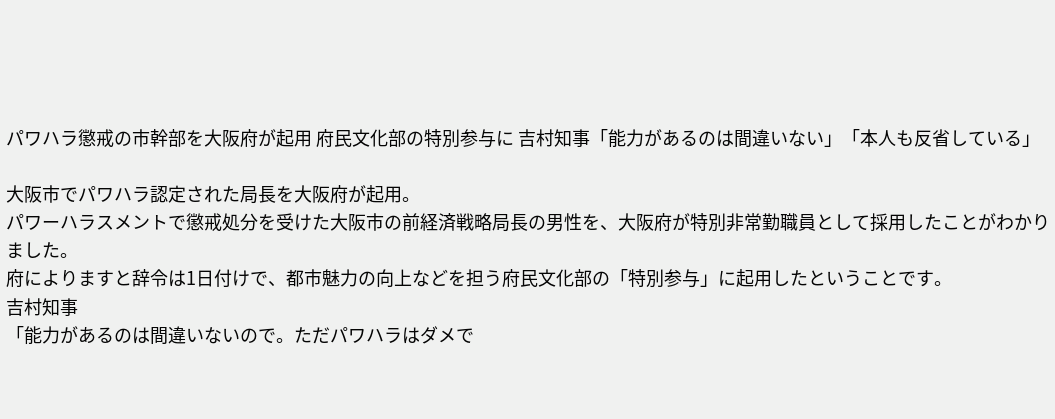パワハラ懲戒の市幹部を大阪府が起用 府民文化部の特別参与に 吉村知事「能力があるのは間違いない」「本人も反省している」

大阪市でパワハラ認定された局長を大阪府が起用。
パワーハラスメントで懲戒処分を受けた大阪市の前経済戦略局長の男性を、大阪府が特別非常勤職員として採用したことがわかりました。
府によりますと辞令は1日付けで、都市魅力の向上などを担う府民文化部の「特別参与」に起用したということです。
吉村知事
「能力があるのは間違いないので。ただパワハラはダメで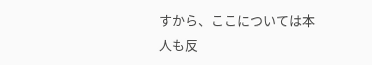すから、ここについては本人も反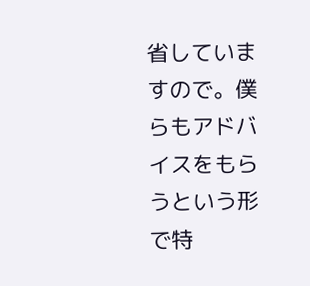省していますので。僕らもアドバイスをもらうという形で特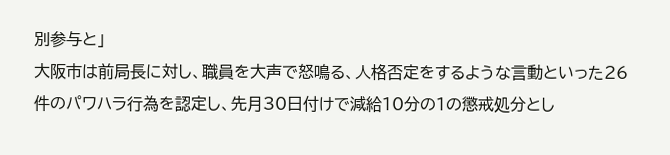別参与と」
大阪市は前局長に対し、職員を大声で怒鳴る、人格否定をするような言動といった26件のパワハラ行為を認定し、先月30日付けで減給10分の1の懲戒処分とし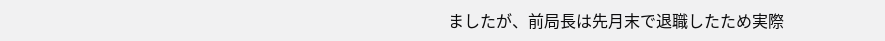ましたが、前局長は先月末で退職したため実際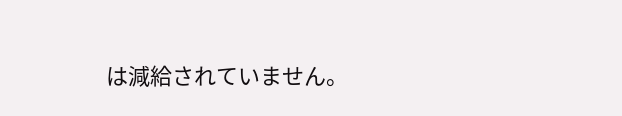は減給されていません。